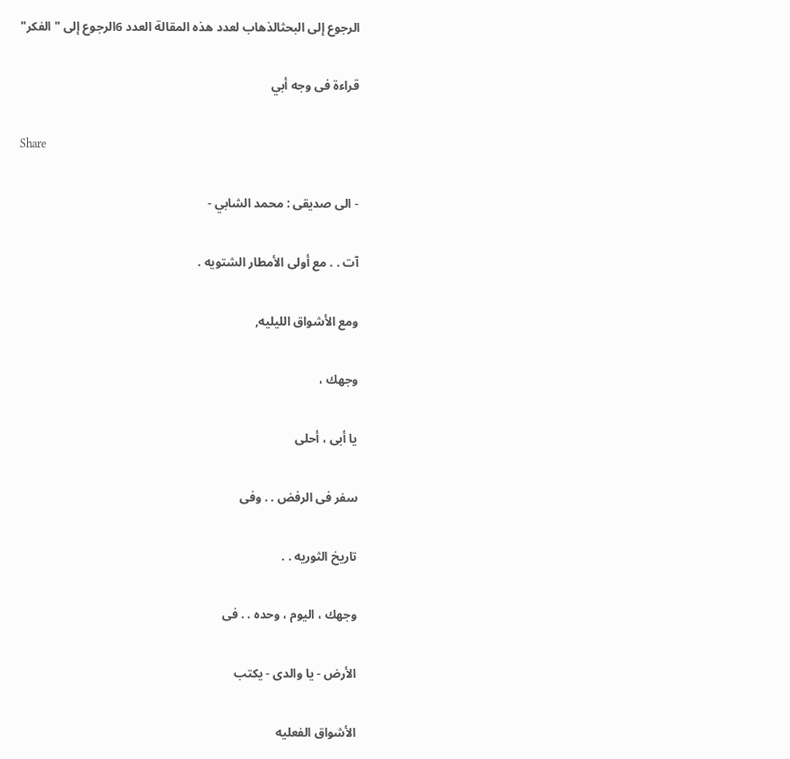الرجوع إلى البحثالذهاب لعدد هذه المقالة العدد 6الرجوع إلى "الفكر"

قراءة فى وجه أبي

Share

- الى صديقى : محمد الشابي -

آت . . مع أولى الأمطار الشتويه .

ومع الأشواق الليليه,

وجهك ،

يا أبى ، أحلى

سفر فى الرفض . . وفى

تاريخ الثوريه . .

وجهك ، اليوم ، وحده . . فى

الأرض - يا والدى - يكتب

الأشواق الفعليه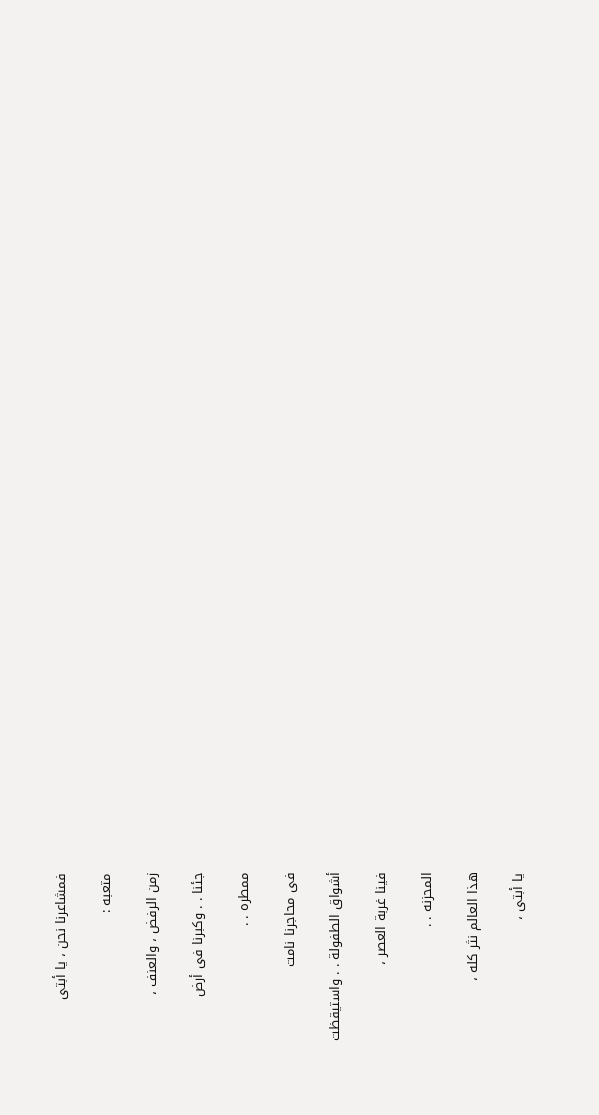فمشاعرنا نحن ، يا أبتى

متعبه :

زمن الرفض ، والعنف ،

جئنا . . وكبرنا فى أرض

ممطره . .

فى محاجرنا نامت

أشواق الطفولة . . واستيقظت

فينا غربة العصر ،

المحزنه . .

هذا العالم نثر كله ،

يا أبتى ،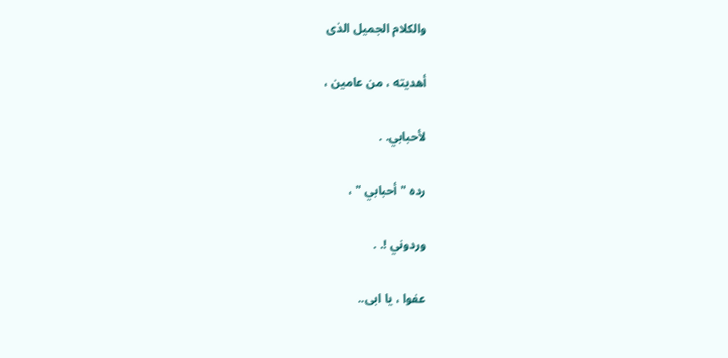والكلام الجميل الذى

أهديته ، من عامين ،

لأحبابي. .

رده " أحبابي " ،

وردوني !. .

عفوا ، يا ابى..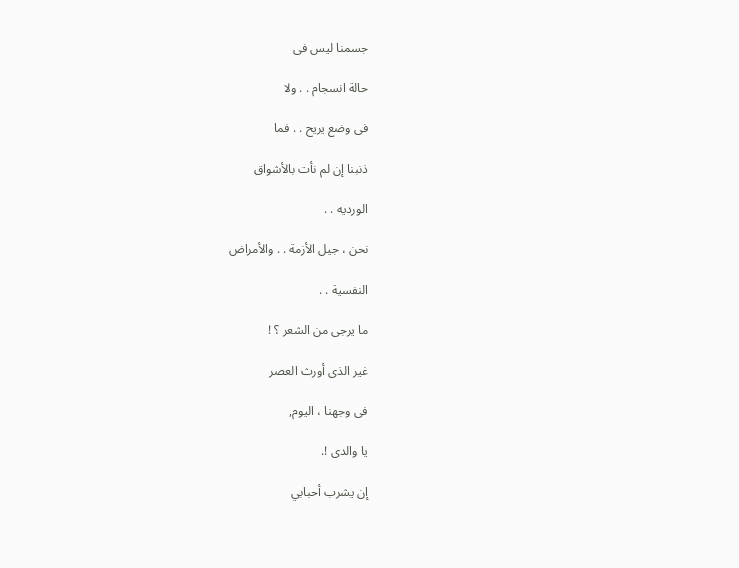جسمنا ليس فى

حالة انسجام . . ولا

فى وضع يريح . . فما

ذنبنا إن لم نأت بالأشواق

الورديه . .

نحن ، جيل الأزمة . . والأمراض

النفسية . .

ما يرجى من الشعر ؟ !

غير الذى أورث العصر

فى وجهنا ، اليوم,

يا والدى !.

إن يشرب أحبابي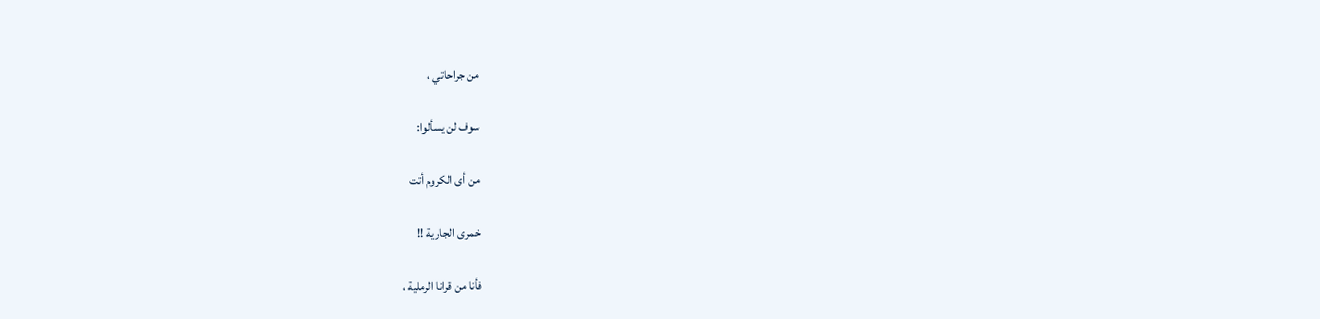من جراحاتي ،

سوف لن يسألوا:

من أى الكروم أتت

خمرى الجارية !!

فأنا من قرانا الرملية ،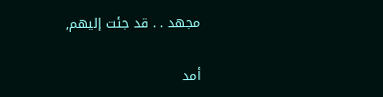مجهد . . قد جئت إليهم,

أمد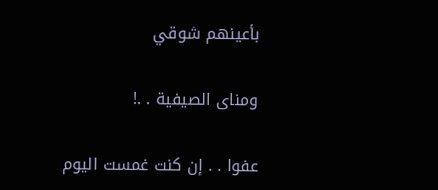بأعينهم شوقي

ومناى الصيفية . .!

عفوا . . إن كنت غمست اليوم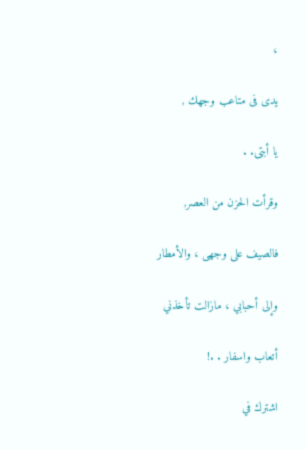،

يدى فى متاعب وجهك ,

يا أبتى. .

وقرأت الحزن من العصر,

فالصيف على وجهى ، والأمطار

وإلى أحبابي ، مازالت تأخذني

أتعاب واسفار . .!

اشترك في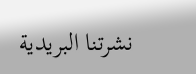نشرتنا البريدية